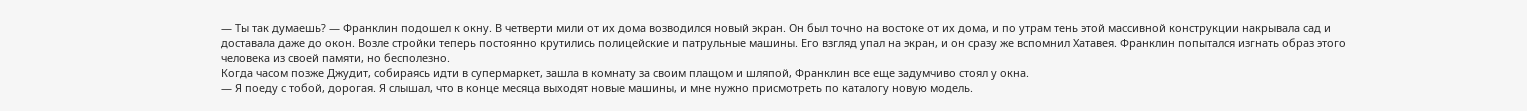— Ты так думаешь? — Франклин подошел к окну. В четверти мили от их дома возводился новый экран. Он был точно на востоке от их дома, и по утрам тень этой массивной конструкции накрывала сад и доставала даже до окон. Возле стройки теперь постоянно крутились полицейские и патрульные машины. Его взгляд упал на экран, и он сразу же вспомнил Хатавея. Франклин попытался изгнать образ этого человека из своей памяти, но бесполезно.
Когда часом позже Джудит, собираясь идти в супермаркет, зашла в комнату за своим плащом и шляпой, Франклин все еще задумчиво стоял у окна.
— Я поеду с тобой, дорогая. Я слышал, что в конце месяца выходят новые машины, и мне нужно присмотреть по каталогу новую модель.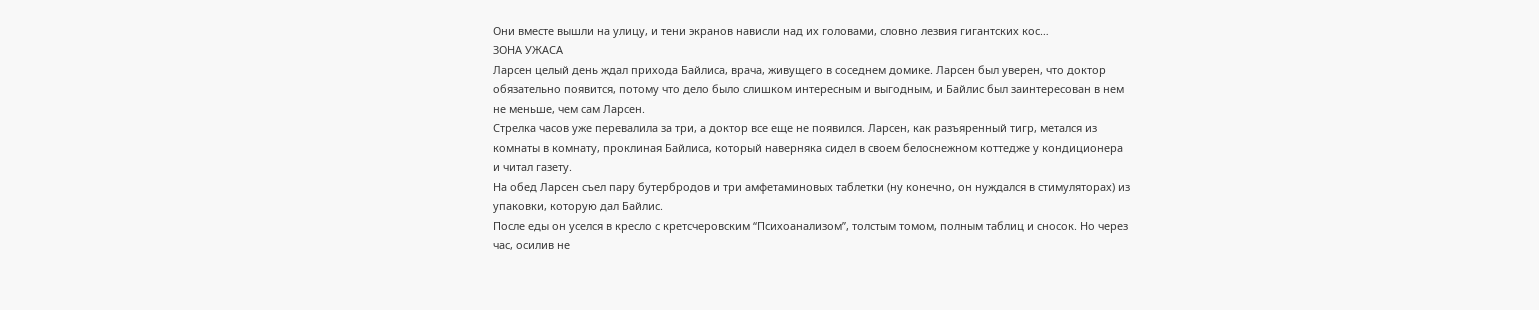Они вместе вышли на улицу, и тени экранов нависли над их головами, словно лезвия гигантских кос…
ЗОНА УЖАСА
Ларсен целый день ждал прихода Байлиса, врача, живущего в соседнем домике. Ларсен был уверен, что доктор обязательно появится, потому что дело было слишком интересным и выгодным, и Байлис был заинтересован в нем не меньше, чем сам Ларсен.
Стрелка часов уже перевалила за три, а доктор все еще не появился. Ларсен, как разъяренный тигр, метался из комнаты в комнату, проклиная Байлиса, который наверняка сидел в своем белоснежном коттедже у кондиционера и читал газету.
На обед Ларсен съел пару бутербродов и три амфетаминовых таблетки (ну конечно, он нуждался в стимуляторах) из упаковки, которую дал Байлис.
После еды он уселся в кресло с кретсчеровским “Психоанализом”, толстым томом, полным таблиц и сносок. Но через час, осилив не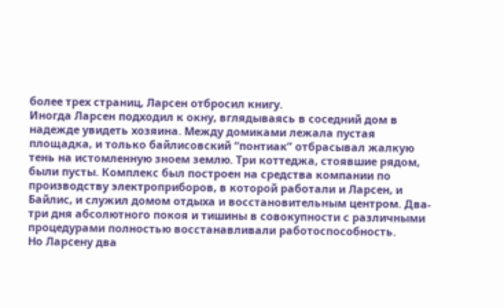более трех страниц, Ларсен отбросил книгу.
Иногда Ларсен подходил к окну, вглядываясь в соседний дом в надежде увидеть хозяина. Между домиками лежала пустая площадка, и только байлисовский “понтиак” отбрасывал жалкую тень на истомленную зноем землю. Три коттеджа, стоявшие рядом, были пусты. Комплекс был построен на средства компании по производству электроприборов, в которой работали и Ларсен, и Байлис, и служил домом отдыха и восстановительным центром. Два-три дня абсолютного покоя и тишины в совокупности с различными процедурами полностью восстанавливали работоспособность.
Но Ларсену два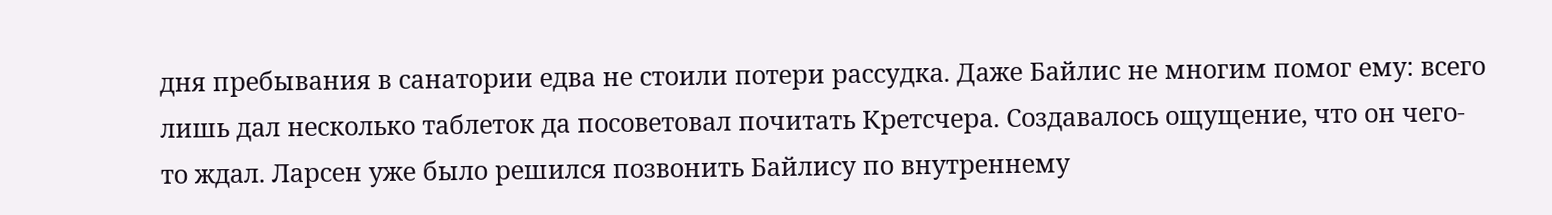дня пребывания в санатории едва не стоили потери рассудка. Даже Байлис не многим помог ему: всего лишь дал несколько таблеток да посоветовал почитать Кретсчера. Создавалось ощущение, что он чего-то ждал. Ларсен уже было решился позвонить Байлису по внутреннему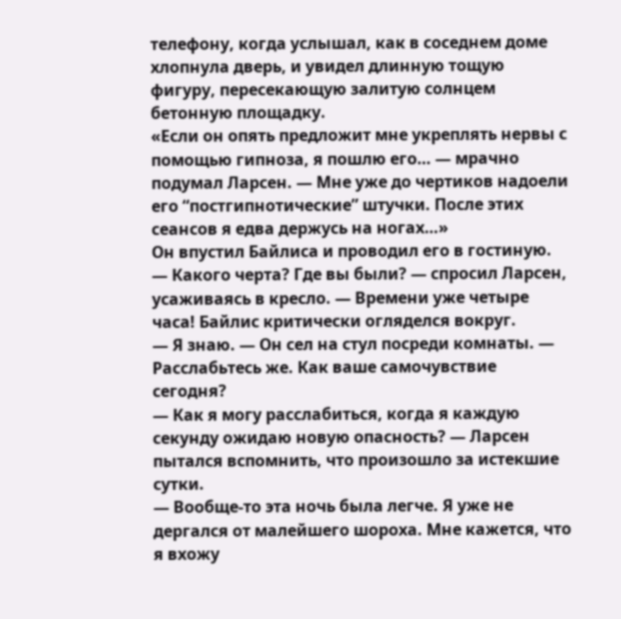телефону, когда услышал, как в соседнем доме хлопнула дверь, и увидел длинную тощую фигуру, пересекающую залитую солнцем бетонную площадку.
«Если он опять предложит мне укреплять нервы с помощью гипноза, я пошлю его… — мрачно подумал Ларсен. — Мне уже до чертиков надоели его “постгипнотические” штучки. После этих сеансов я едва держусь на ногах…»
Он впустил Байлиса и проводил его в гостиную.
— Какого черта? Где вы были? — спросил Ларсен, усаживаясь в кресло. — Времени уже четыре часа! Байлис критически огляделся вокруг.
— Я знаю. — Он сел на стул посреди комнаты. — Расслабьтесь же. Как ваше самочувствие сегодня?
— Как я могу расслабиться, когда я каждую секунду ожидаю новую опасность? — Ларсен пытался вспомнить, что произошло за истекшие сутки.
— Вообще-то эта ночь была легче. Я уже не дергался от малейшего шороха. Мне кажется, что я вхожу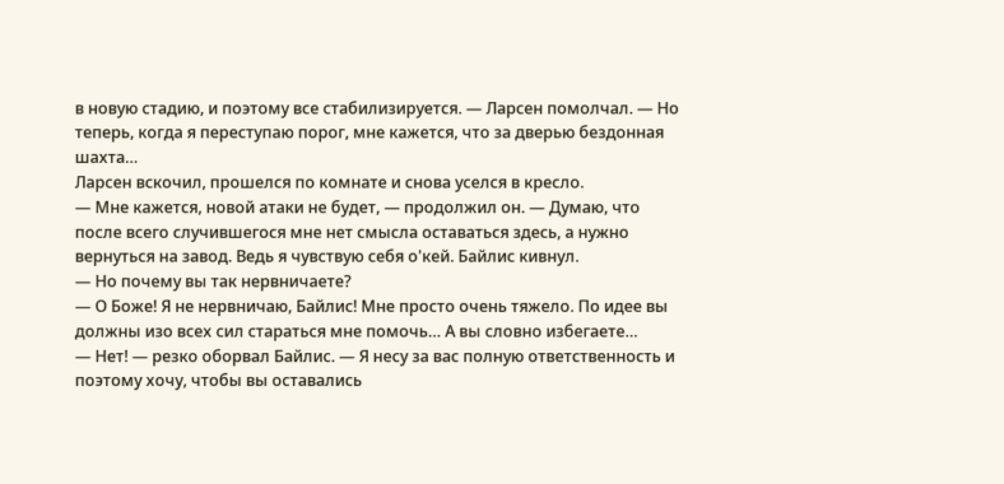в новую стадию, и поэтому все стабилизируется. — Ларсен помолчал. — Но теперь, когда я переступаю порог, мне кажется, что за дверью бездонная шахта…
Ларсен вскочил, прошелся по комнате и снова уселся в кресло.
— Мне кажется, новой атаки не будет, — продолжил он. — Думаю, что после всего случившегося мне нет смысла оставаться здесь, а нужно вернуться на завод. Ведь я чувствую себя о'кей. Байлис кивнул.
— Но почему вы так нервничаете?
— О Боже! Я не нервничаю, Байлис! Мне просто очень тяжело. По идее вы должны изо всех сил стараться мне помочь… А вы словно избегаете…
— Нет! — резко оборвал Байлис. — Я несу за вас полную ответственность и поэтому хочу, чтобы вы оставались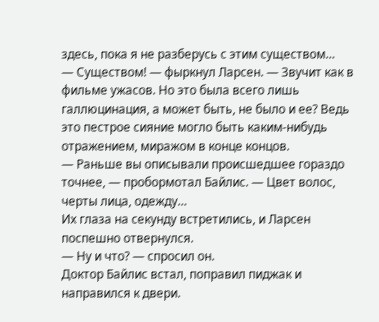здесь, пока я не разберусь с этим существом…
— Существом! — фыркнул Ларсен. — Звучит как в фильме ужасов. Но это была всего лишь галлюцинация, а может быть, не было и ее? Ведь это пестрое сияние могло быть каким-нибудь отражением, миражом в конце концов.
— Раньше вы описывали происшедшее гораздо точнее, — пробормотал Байлис. — Цвет волос, черты лица, одежду…
Их глаза на секунду встретились, и Ларсен поспешно отвернулся.
— Ну и что? — спросил он.
Доктор Байлис встал, поправил пиджак и направился к двери.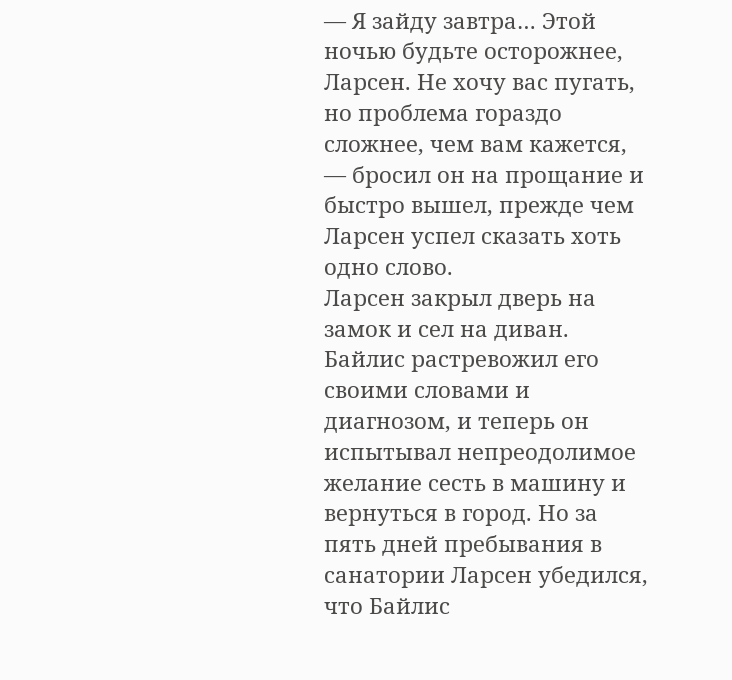— Я зайду завтра… Этой ночью будьте осторожнее, Ларсен. Не хочу вас пугать, но проблема гораздо сложнее, чем вам кажется, — бросил он на прощание и быстро вышел, прежде чем Ларсен успел сказать хоть одно слово.
Ларсен закрыл дверь на замок и сел на диван. Байлис растревожил его своими словами и диагнозом, и теперь он испытывал непреодолимое желание сесть в машину и вернуться в город. Но за пять дней пребывания в санатории Ларсен убедился, что Байлис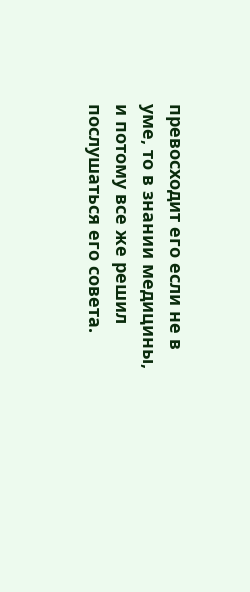превосходит его если не в уме, то в знании медицины, и потому все же решил послушаться его совета.